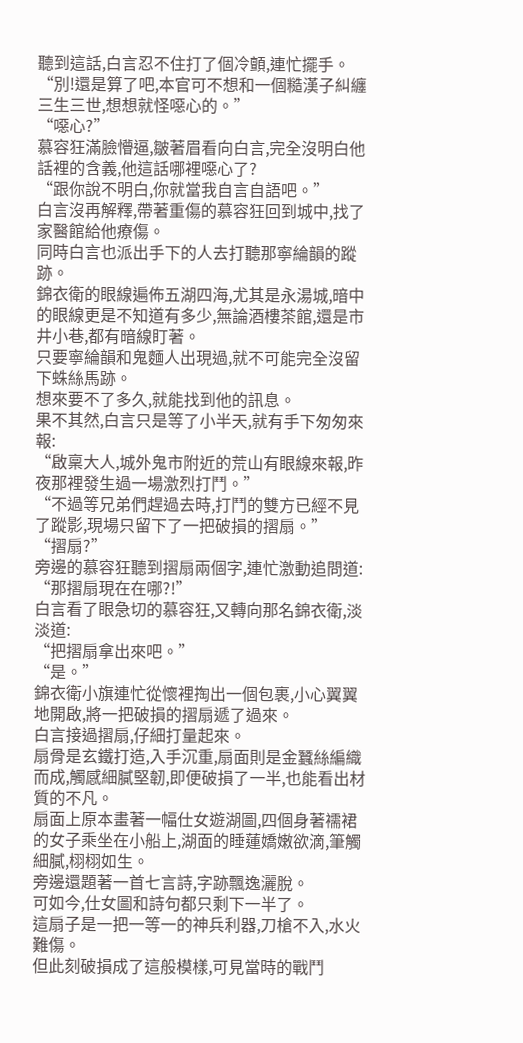聽到這話,白言忍不住打了個冷顫,連忙擺手。
“別!還是算了吧,本官可不想和一個糙漢子糾纏三生三世,想想就怪噁心的。”
“噁心?”
慕容狂滿臉懵逼,皺著眉看向白言,完全沒明白他話裡的含義,他這話哪裡噁心了?
“跟你說不明白,你就當我自言自語吧。”
白言沒再解釋,帶著重傷的慕容狂回到城中,找了家醫館給他療傷。
同時白言也派出手下的人去打聽那寧綸韻的蹤跡。
錦衣衛的眼線遍佈五湖四海,尤其是永湯城,暗中的眼線更是不知道有多少,無論酒樓茶館,還是市井小巷,都有暗線盯著。
只要寧綸韻和鬼麵人出現過,就不可能完全沒留下蛛絲馬跡。
想來要不了多久,就能找到他的訊息。
果不其然,白言只是等了小半天,就有手下匆匆來報:
“啟稟大人,城外鬼市附近的荒山有眼線來報,昨夜那裡發生過一場激烈打鬥。”
“不過等兄弟們趕過去時,打鬥的雙方已經不見了蹤影,現場只留下了一把破損的摺扇。”
“摺扇?”
旁邊的慕容狂聽到摺扇兩個字,連忙激動追問道:
“那摺扇現在在哪?!”
白言看了眼急切的慕容狂,又轉向那名錦衣衛,淡淡道:
“把摺扇拿出來吧。”
“是。”
錦衣衛小旗連忙從懷裡掏出一個包裹,小心翼翼地開啟,將一把破損的摺扇遞了過來。
白言接過摺扇,仔細打量起來。
扇骨是玄鐵打造,入手沉重,扇面則是金蠶絲編織而成,觸感細膩堅韌,即便破損了一半,也能看出材質的不凡。
扇面上原本畫著一幅仕女遊湖圖,四個身著襦裙的女子乘坐在小船上,湖面的睡蓮嬌嫩欲滴,筆觸細膩,栩栩如生。
旁邊還題著一首七言詩,字跡飄逸灑脫。
可如今,仕女圖和詩句都只剩下一半了。
這扇子是一把一等一的神兵利器,刀槍不入,水火難傷。
但此刻破損成了這般模樣,可見當時的戰鬥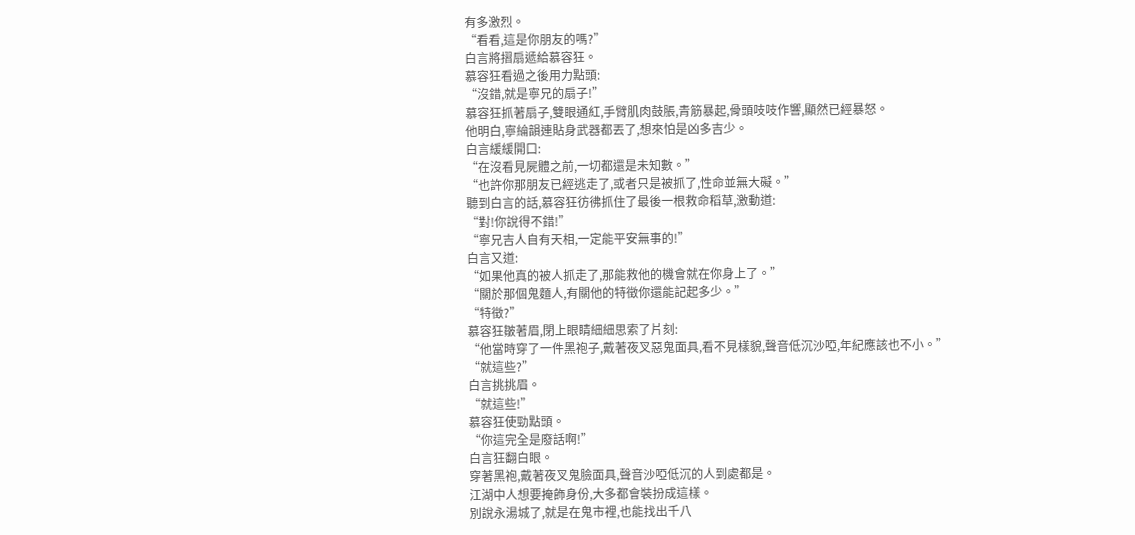有多激烈。
“看看,這是你朋友的嗎?”
白言將摺扇遞給慕容狂。
慕容狂看過之後用力點頭:
“沒錯,就是寧兄的扇子!”
慕容狂抓著扇子,雙眼通紅,手臂肌肉鼓脹,青筋暴起,骨頭吱吱作響,顯然已經暴怒。
他明白,寧綸韻連貼身武器都丟了,想來怕是凶多吉少。
白言緩緩開口:
“在沒看見屍體之前,一切都還是未知數。”
“也許你那朋友已經逃走了,或者只是被抓了,性命並無大礙。”
聽到白言的話,慕容狂彷彿抓住了最後一根救命稻草,激動道:
“對!你說得不錯!”
“寧兄吉人自有天相,一定能平安無事的!”
白言又道:
“如果他真的被人抓走了,那能救他的機會就在你身上了。”
“關於那個鬼麵人,有關他的特徵你還能記起多少。”
“特徵?”
慕容狂皺著眉,閉上眼睛細細思索了片刻:
“他當時穿了一件黑袍子,戴著夜叉惡鬼面具,看不見樣貌,聲音低沉沙啞,年紀應該也不小。”
“就這些?”
白言挑挑眉。
“就這些!”
慕容狂使勁點頭。
“你這完全是廢話啊!”
白言狂翻白眼。
穿著黑袍,戴著夜叉鬼臉面具,聲音沙啞低沉的人到處都是。
江湖中人想要掩飾身份,大多都會裝扮成這樣。
別說永湯城了,就是在鬼市裡,也能找出千八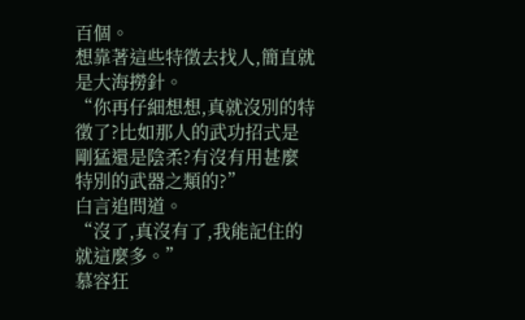百個。
想靠著這些特徵去找人,簡直就是大海撈針。
“你再仔細想想,真就沒別的特徵了?比如那人的武功招式是剛猛還是陰柔?有沒有用甚麼特別的武器之類的?”
白言追問道。
“沒了,真沒有了,我能記住的就這麼多。”
慕容狂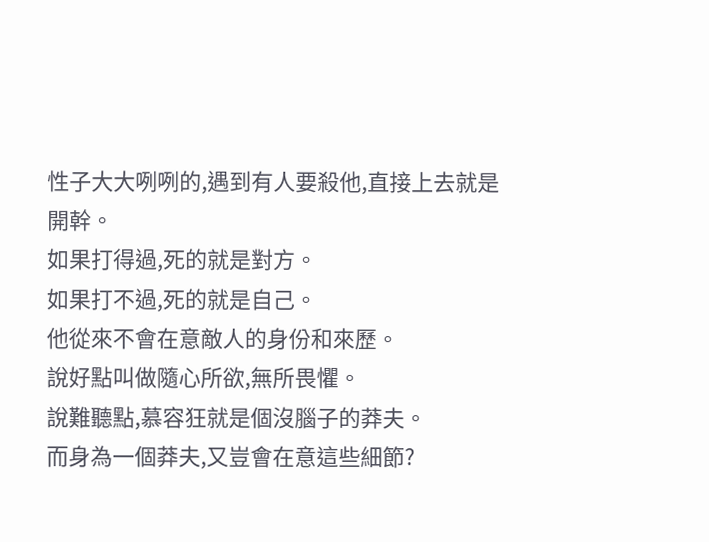性子大大咧咧的,遇到有人要殺他,直接上去就是開幹。
如果打得過,死的就是對方。
如果打不過,死的就是自己。
他從來不會在意敵人的身份和來歷。
說好點叫做隨心所欲,無所畏懼。
說難聽點,慕容狂就是個沒腦子的莽夫。
而身為一個莽夫,又豈會在意這些細節?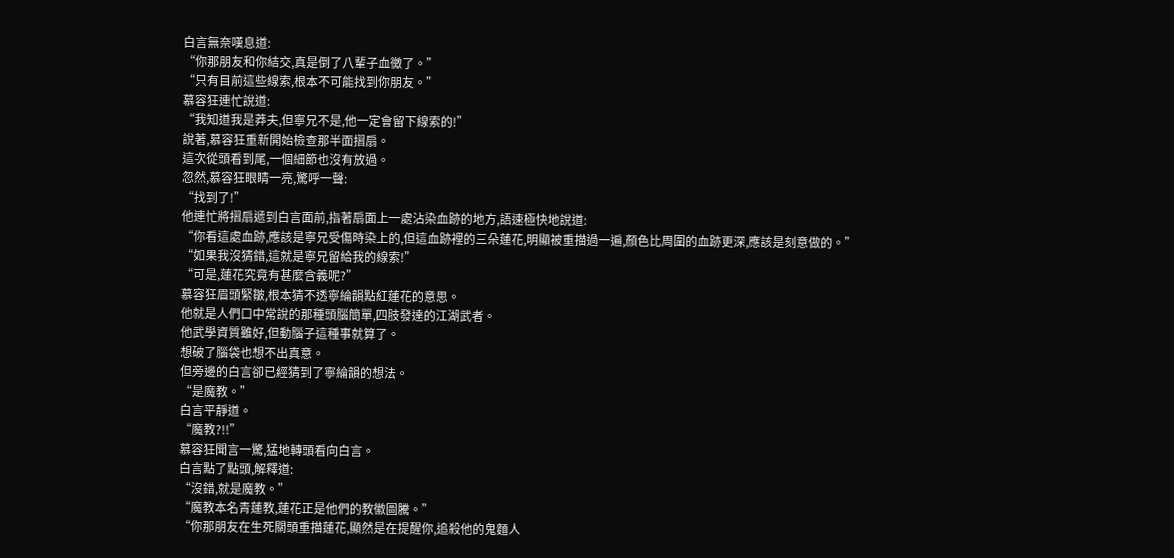白言無奈嘆息道:
“你那朋友和你結交,真是倒了八輩子血黴了。”
“只有目前這些線索,根本不可能找到你朋友。”
慕容狂連忙說道:
“我知道我是莽夫,但寧兄不是,他一定會留下線索的!”
說著,慕容狂重新開始檢查那半面摺扇。
這次從頭看到尾,一個細節也沒有放過。
忽然,慕容狂眼睛一亮,驚呼一聲:
“找到了!”
他連忙將摺扇遞到白言面前,指著扇面上一處沾染血跡的地方,語速極快地說道:
“你看這處血跡,應該是寧兄受傷時染上的,但這血跡裡的三朵蓮花,明顯被重描過一遍,顏色比周圍的血跡更深,應該是刻意做的。”
“如果我沒猜錯,這就是寧兄留給我的線索!”
“可是,蓮花究竟有甚麼含義呢?”
慕容狂眉頭緊皺,根本猜不透寧綸韻點紅蓮花的意思。
他就是人們口中常說的那種頭腦簡單,四肢發達的江湖武者。
他武學資質雖好,但動腦子這種事就算了。
想破了腦袋也想不出真意。
但旁邊的白言卻已經猜到了寧綸韻的想法。
“是魔教。”
白言平靜道。
“魔教?!!”
慕容狂聞言一驚,猛地轉頭看向白言。
白言點了點頭,解釋道:
“沒錯,就是魔教。”
“魔教本名青蓮教,蓮花正是他們的教徽圖騰。”
“你那朋友在生死關頭重描蓮花,顯然是在提醒你,追殺他的鬼麵人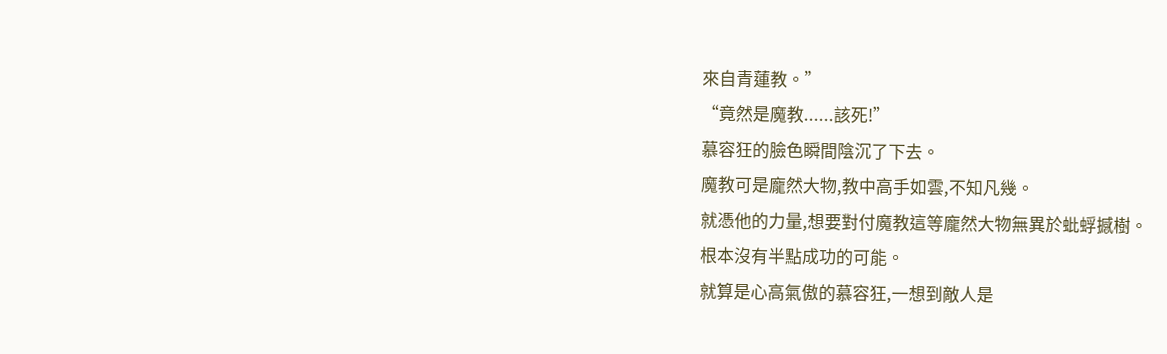來自青蓮教。”
“竟然是魔教......該死!”
慕容狂的臉色瞬間陰沉了下去。
魔教可是龐然大物,教中高手如雲,不知凡幾。
就憑他的力量,想要對付魔教這等龐然大物無異於蚍蜉撼樹。
根本沒有半點成功的可能。
就算是心高氣傲的慕容狂,一想到敵人是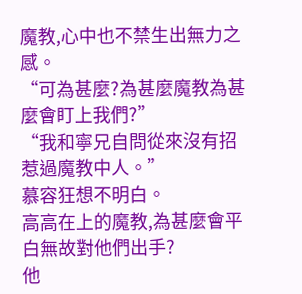魔教,心中也不禁生出無力之感。
“可為甚麼?為甚麼魔教為甚麼會盯上我們?”
“我和寧兄自問從來沒有招惹過魔教中人。”
慕容狂想不明白。
高高在上的魔教,為甚麼會平白無故對他們出手?
他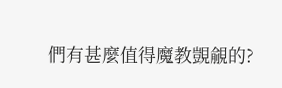們有甚麼值得魔教覬覦的?